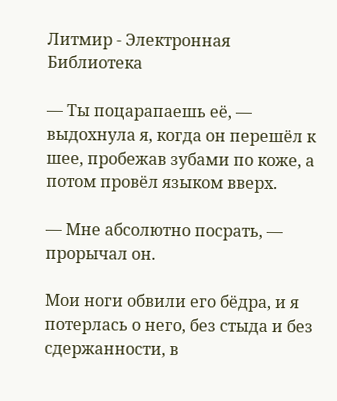Литмир - Электронная Библиотека

— Ты поцарапаешь её, — выдохнула я, когда он перешёл к шее, пробежав зубами по коже, а потом провёл языком вверх.

— Мне абсолютно посрать, — прорычал он.

Мои ноги обвили его бёдра, и я потерлась о него, без стыда и без сдержанности, в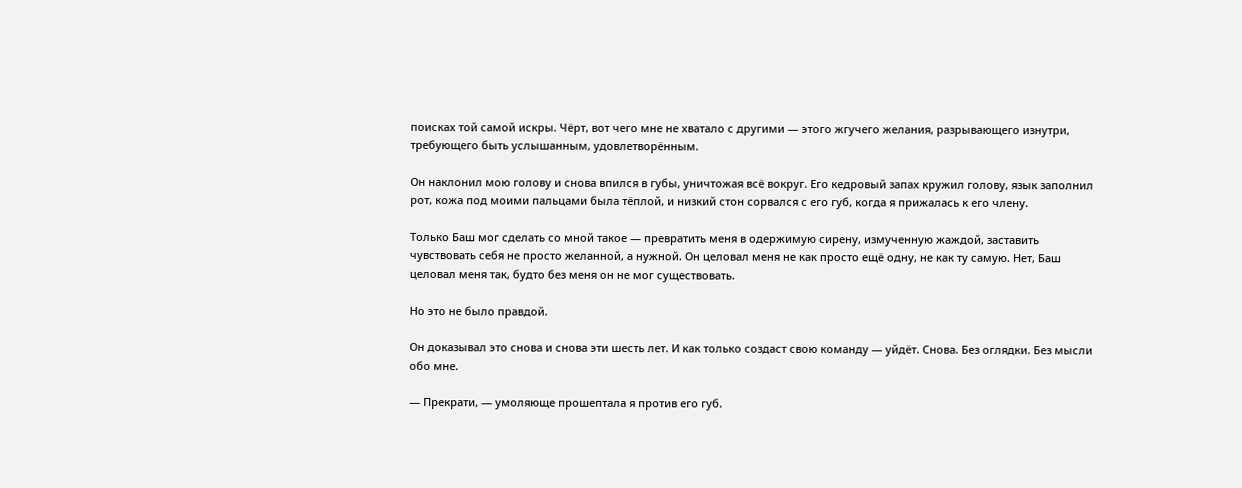поисках той самой искры. Чёрт, вот чего мне не хватало с другими — этого жгучего желания, разрывающего изнутри, требующего быть услышанным, удовлетворённым.

Он наклонил мою голову и снова впился в губы, уничтожая всё вокруг. Его кедровый запах кружил голову, язык заполнил рот, кожа под моими пальцами была тёплой, и низкий стон сорвался с его губ, когда я прижалась к его члену.

Только Баш мог сделать со мной такое — превратить меня в одержимую сирену, измученную жаждой, заставить чувствовать себя не просто желанной, а нужной. Он целовал меня не как просто ещё одну, не как ту самую. Нет, Баш целовал меня так, будто без меня он не мог существовать.

Но это не было правдой.

Он доказывал это снова и снова эти шесть лет. И как только создаст свою команду — уйдёт. Снова. Без оглядки. Без мысли обо мне.

— Прекрати, — умоляюще прошептала я против его губ.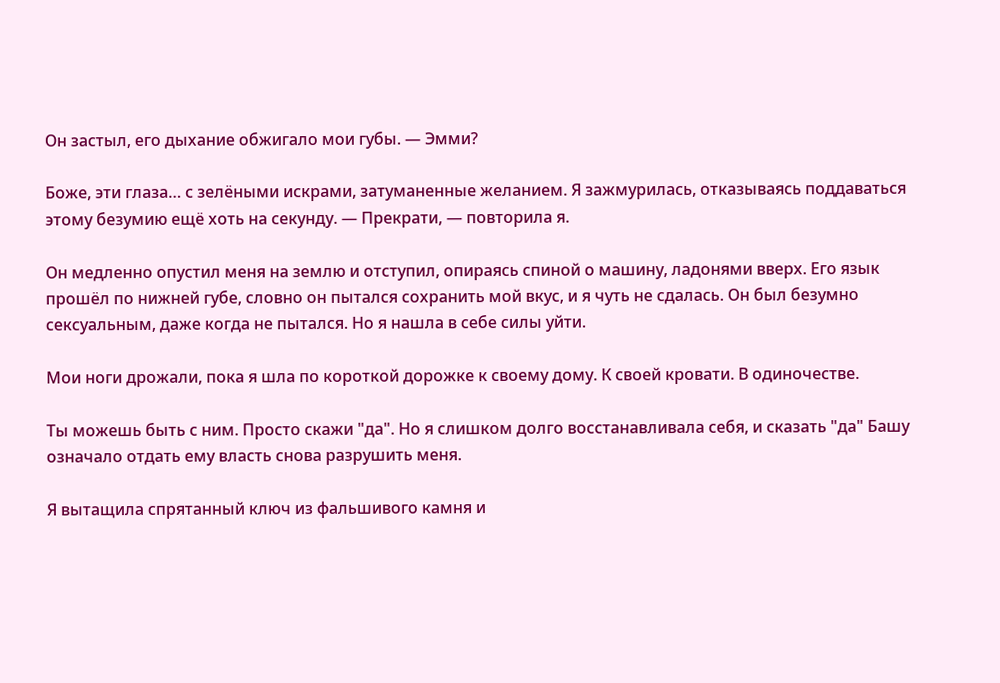Он застыл, его дыхание обжигало мои губы. — Эмми?

Боже, эти глаза… с зелёными искрами, затуманенные желанием. Я зажмурилась, отказываясь поддаваться этому безумию ещё хоть на секунду. — Прекрати, — повторила я.

Он медленно опустил меня на землю и отступил, опираясь спиной о машину, ладонями вверх. Его язык прошёл по нижней губе, словно он пытался сохранить мой вкус, и я чуть не сдалась. Он был безумно сексуальным, даже когда не пытался. Но я нашла в себе силы уйти.

Мои ноги дрожали, пока я шла по короткой дорожке к своему дому. К своей кровати. В одиночестве.

Ты можешь быть с ним. Просто скажи "да". Но я слишком долго восстанавливала себя, и сказать "да" Башу означало отдать ему власть снова разрушить меня.

Я вытащила спрятанный ключ из фальшивого камня и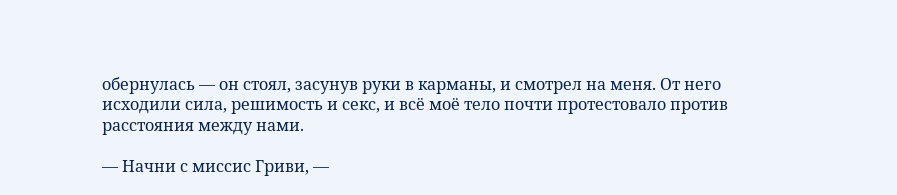обернулась — он стоял, засунув руки в карманы, и смотрел на меня. От него исходили сила, решимость и секс, и всё моё тело почти протестовало против расстояния между нами.

— Начни с миссис Гриви, —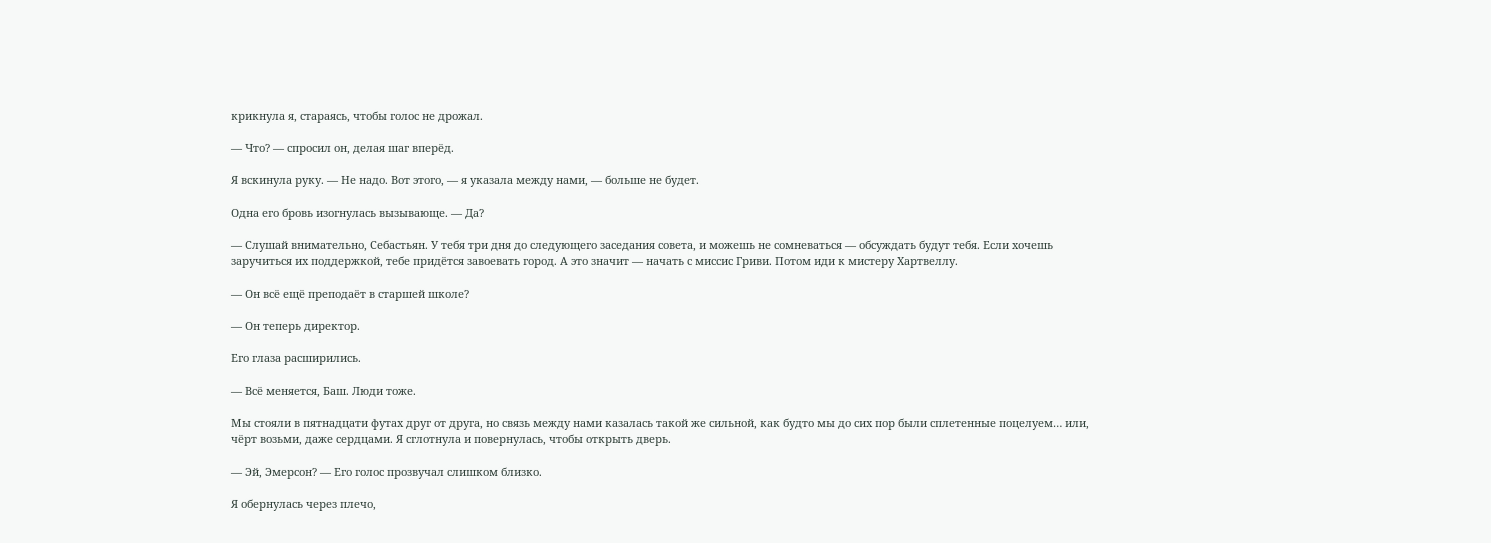крикнула я, стараясь, чтобы голос не дрожал.

— Что? — спросил он, делая шаг вперёд.

Я вскинула руку. — Не надо. Вот этого, — я указала между нами, — больше не будет.

Одна его бровь изогнулась вызывающе. — Да?

— Слушай внимательно, Себастьян. У тебя три дня до следующего заседания совета, и можешь не сомневаться — обсуждать будут тебя. Если хочешь заручиться их поддержкой, тебе придётся завоевать город. А это значит — начать с миссис Гриви. Потом иди к мистеру Хартвеллу.

— Он всё ещё преподаёт в старшей школе?

— Он теперь директор.

Его глаза расширились.

— Всё меняется, Баш. Люди тоже.

Мы стояли в пятнадцати футах друг от друга, но связь между нами казалась такой же сильной, как будто мы до сих пор были сплетенные поцелуем… или, чёрт возьми, даже сердцами. Я сглотнула и повернулась, чтобы открыть дверь.

— Эй, Эмерсон? — Его голос прозвучал слишком близко.

Я обернулась через плечо,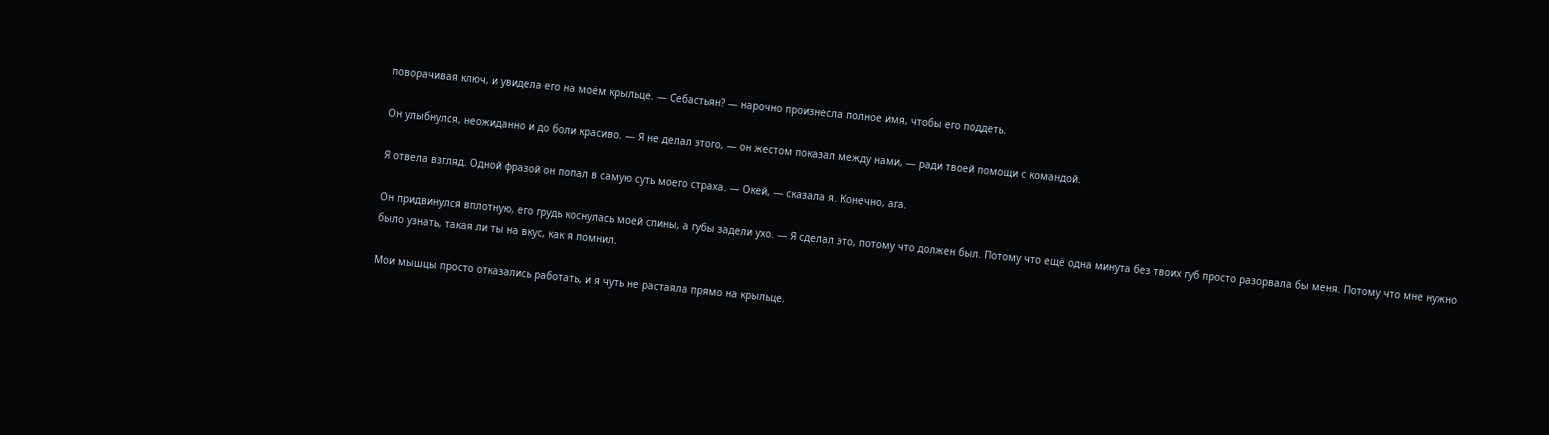поворачивая ключ, и увидела его на моём крыльце. — Себастьян? — нарочно произнесла полное имя, чтобы его поддеть.

Он улыбнулся, неожиданно и до боли красиво. — Я не делал этого, — он жестом показал между нами, — ради твоей помощи с командой.

Я отвела взгляд. Одной фразой он попал в самую суть моего страха. — Окей, — сказала я. Конечно, ага.

Он придвинулся вплотную, его грудь коснулась моей спины, а губы задели ухо. — Я сделал это, потому что должен был. Потому что ещё одна минута без твоих губ просто разорвала бы меня. Потому что мне нужно было узнать, такая ли ты на вкус, как я помнил.

Мои мышцы просто отказались работать, и я чуть не растаяла прямо на крыльце.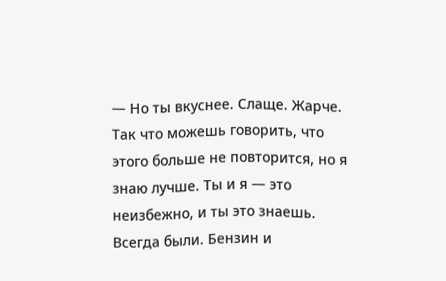— Но ты вкуснее. Слаще. Жарче. Так что можешь говорить, что этого больше не повторится, но я знаю лучше. Ты и я — это неизбежно, и ты это знаешь. Всегда были. Бензин и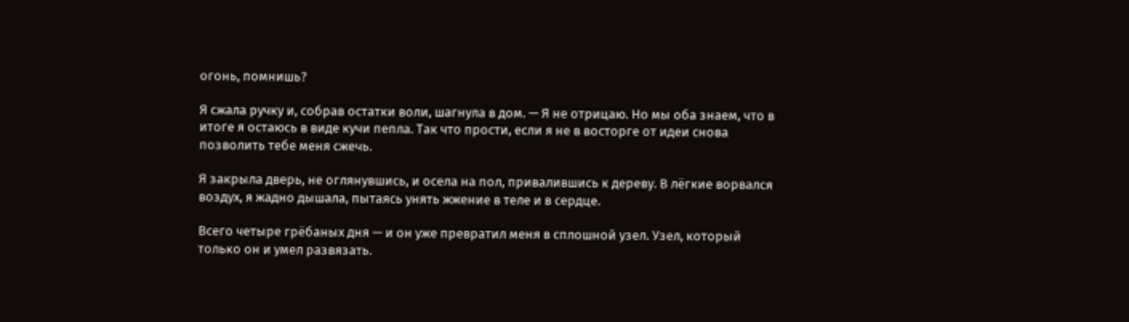огонь, помнишь?

Я сжала ручку и, собрав остатки воли, шагнула в дом. — Я не отрицаю. Но мы оба знаем, что в итоге я остаюсь в виде кучи пепла. Так что прости, если я не в восторге от идеи снова позволить тебе меня сжечь.

Я закрыла дверь, не оглянувшись, и осела на пол, привалившись к дереву. В лёгкие ворвался воздух, я жадно дышала, пытаясь унять жжение в теле и в сердце.

Всего четыре грёбаных дня — и он уже превратил меня в сплошной узел. Узел, который только он и умел развязать.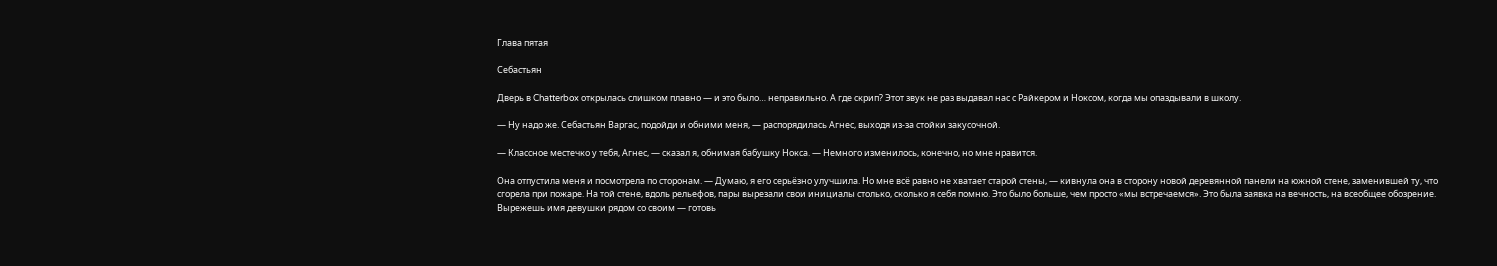Глава пятая

Себастьян

Дверь в Chatterbox открылась слишком плавно — и это было… неправильно. А где скрип? Этот звук не раз выдавал нас с Райкером и Ноксом, когда мы опаздывали в школу.

— Ну надо же. Себастьян Варгас, подойди и обними меня, — распорядилась Агнес, выходя из-за стойки закусочной.

— Классное местечко у тебя, Агнес, — сказал я, обнимая бабушку Нокса. — Немного изменилось, конечно, но мне нравится.

Она отпустила меня и посмотрела по сторонам. — Думаю, я его серьёзно улучшила. Но мне всё равно не хватает старой стены, — кивнула она в сторону новой деревянной панели на южной стене, заменившей ту, что сгорела при пожаре. На той стене, вдоль рельефов, пары вырезали свои инициалы столько, сколько я себя помню. Это было больше, чем просто «мы встречаемся». Это была заявка на вечность, на всеобщее обозрение. Вырежешь имя девушки рядом со своим — готовь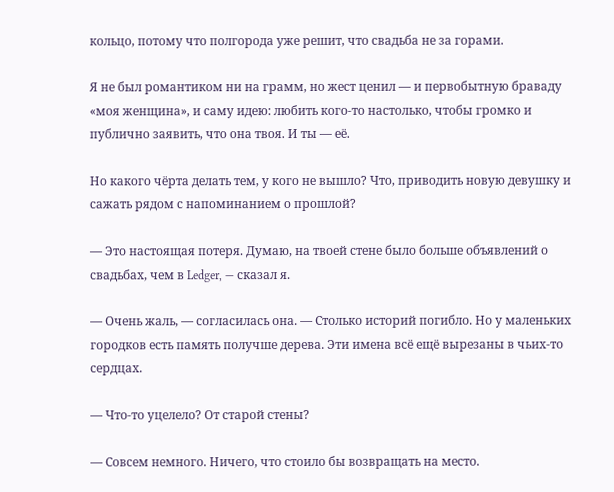кольцо, потому что полгорода уже решит, что свадьба не за горами.

Я не был романтиком ни на грамм, но жест ценил — и первобытную браваду «моя женщина», и саму идею: любить кого-то настолько, чтобы громко и публично заявить, что она твоя. И ты — её.

Но какого чёрта делать тем, у кого не вышло? Что, приводить новую девушку и сажать рядом с напоминанием о прошлой?

— Это настоящая потеря. Думаю, на твоей стене было больше объявлений о свадьбах, чем в Ledger, — сказал я.

— Очень жаль, — согласилась она. — Столько историй погибло. Но у маленьких городков есть память получше дерева. Эти имена всё ещё вырезаны в чьих-то сердцах.

— Что-то уцелело? От старой стены?

— Совсем немного. Ничего, что стоило бы возвращать на место.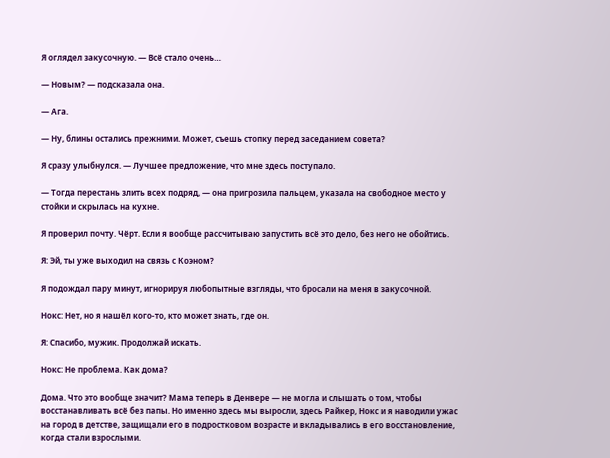Я оглядел закусочную. — Всё стало очень…

— Новым? — подсказала она.

— Ага.

— Ну, блины остались прежними. Может, съешь стопку перед заседанием совета?

Я сразу улыбнулся. — Лучшее предложение, что мне здесь поступало.

— Тогда перестань злить всех подряд, — она пригрозила пальцем, указала на свободное место у стойки и скрылась на кухне.

Я проверил почту. Чёрт. Если я вообще рассчитываю запустить всё это дело, без него не обойтись.

Я: Эй, ты уже выходил на связь с Коэном?

Я подождал пару минут, игнорируя любопытные взгляды, что бросали на меня в закусочной.

Нокс: Нет, но я нашёл кого-то, кто может знать, где он.

Я: Спасибо, мужик. Продолжай искать.

Нокс: Не проблема. Как дома?

Дома. Что это вообще значит? Мама теперь в Денвере — не могла и слышать о том, чтобы восстанавливать всё без папы. Но именно здесь мы выросли, здесь Райкер, Нокс и я наводили ужас на город в детстве, защищали его в подростковом возрасте и вкладывались в его восстановление, когда стали взрослыми.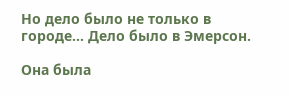Но дело было не только в городе… Дело было в Эмерсон.

Она была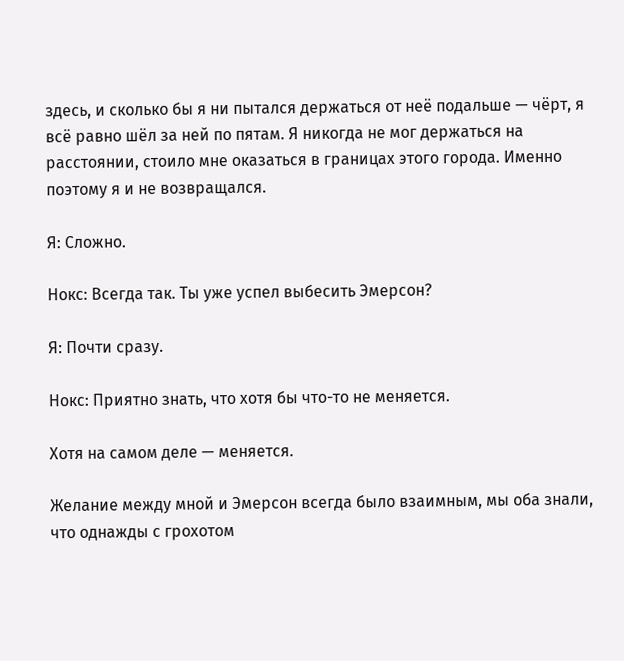здесь, и сколько бы я ни пытался держаться от неё подальше — чёрт, я всё равно шёл за ней по пятам. Я никогда не мог держаться на расстоянии, стоило мне оказаться в границах этого города. Именно поэтому я и не возвращался.

Я: Сложно.

Нокс: Всегда так. Ты уже успел выбесить Эмерсон?

Я: Почти сразу.

Нокс: Приятно знать, что хотя бы что-то не меняется.

Хотя на самом деле — меняется.

Желание между мной и Эмерсон всегда было взаимным, мы оба знали, что однажды с грохотом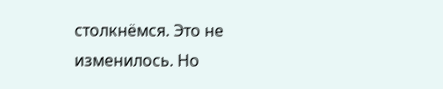столкнёмся. Это не изменилось. Но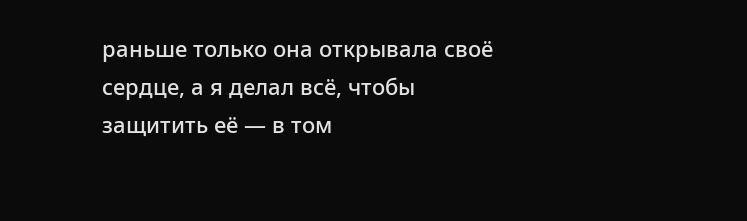раньше только она открывала своё сердце, а я делал всё, чтобы защитить её — в том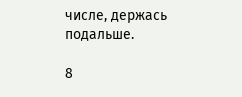числе, держась подальше.

8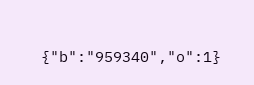{"b":"959340","o":1}